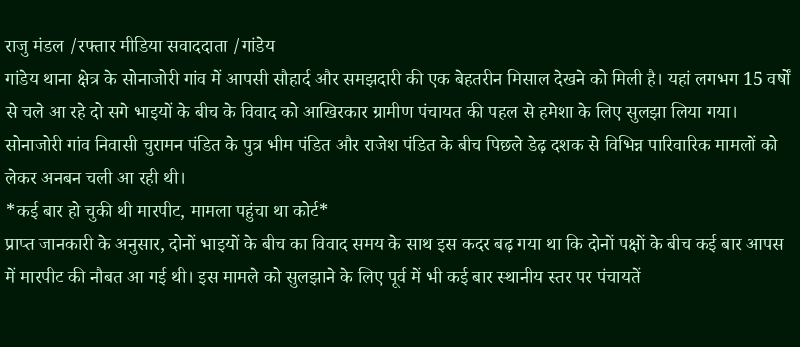राजु मंडल /रफ्तार मीडिया सवाददाता /गांडेय
गांडेय थाना क्षेत्र के सोनाजोरी गांव में आपसी सौहार्द और समझदारी की एक बेहतरीन मिसाल देखने को मिली है। यहां लगभग 15 वर्षों से चले आ रहे दो सगे भाइयों के बीच के विवाद को आखिरकार ग्रामीण पंचायत की पहल से हमेशा के लिए सुलझा लिया गया। सोनाजोरी गांव निवासी चुरामन पंडित के पुत्र भीम पंडित और राजेश पंडित के बीच पिछले डेढ़ दशक से विभिन्न पारिवारिक मामलों को लेकर अनबन चली आ रही थी।
*कई बार हो चुकी थी मारपीट, मामला पहुंचा था कोर्ट*
प्राप्त जानकारी के अनुसार, दोनों भाइयों के बीच का विवाद समय के साथ इस कदर बढ़ गया था कि दोनों पक्षों के बीच कई बार आपस में मारपीट की नौबत आ गई थी। इस मामले को सुलझाने के लिए पूर्व में भी कई बार स्थानीय स्तर पर पंचायतें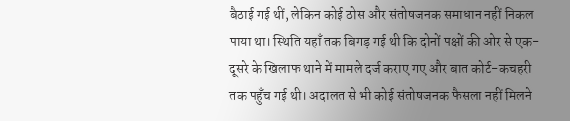बैठाई गई थीं, लेकिन कोई ठोस और संतोषजनक समाधान नहीं निकल पाया था। स्थिति यहाँ तक बिगड़ गई थी कि दोनों पक्षों की ओर से एक-दूसरे के खिलाफ थाने में मामले दर्ज कराए गए और बात कोर्ट-कचहरी तक पहुँच गई थी। अदालत से भी कोई संतोषजनक फैसला नहीं मिलने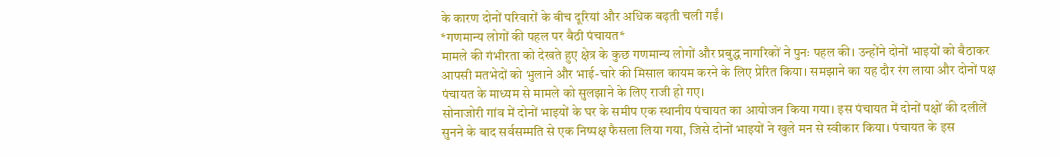के कारण दोनों परिवारों के बीच दूरियां और अधिक बढ़ती चली गईं।
*गणमान्य लोगों की पहल पर बैठी पंचायत*
मामले की गंभीरता को देखते हुए क्षेत्र के कुछ गणमान्य लोगों और प्रबुद्ध नागरिकों ने पुनः पहल की। उन्होंने दोनों भाइयों को बैठाकर आपसी मतभेदों को भुलाने और भाई-चारे की मिसाल कायम करने के लिए प्रेरित किया। समझाने का यह दौर रंग लाया और दोनों पक्ष पंचायत के माध्यम से मामले को सुलझाने के लिए राजी हो गए।
सोनाजोरी गांव में दोनों भाइयों के घर के समीप एक स्थानीय पंचायत का आयोजन किया गया। इस पंचायत में दोनों पक्षों की दलीलें सुनने के बाद सर्वसम्मति से एक निष्पक्ष फैसला लिया गया, जिसे दोनों भाइयों ने खुले मन से स्वीकार किया। पंचायत के इस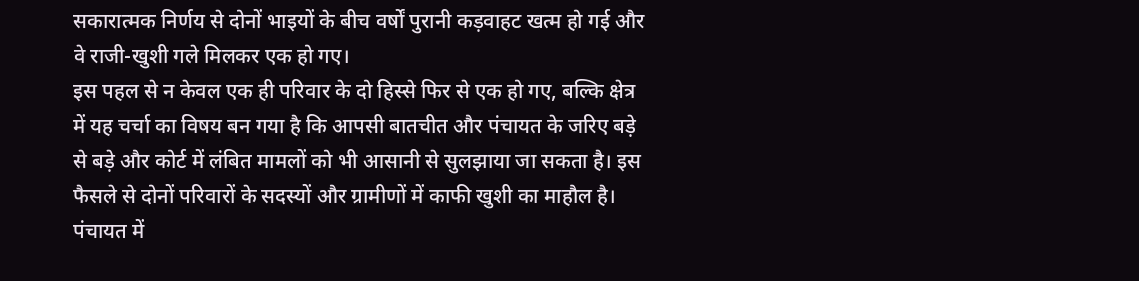सकारात्मक निर्णय से दोनों भाइयों के बीच वर्षों पुरानी कड़वाहट खत्म हो गई और वे राजी-खुशी गले मिलकर एक हो गए।
इस पहल से न केवल एक ही परिवार के दो हिस्से फिर से एक हो गए, बल्कि क्षेत्र में यह चर्चा का विषय बन गया है कि आपसी बातचीत और पंचायत के जरिए बड़े से बड़े और कोर्ट में लंबित मामलों को भी आसानी से सुलझाया जा सकता है। इस फैसले से दोनों परिवारों के सदस्यों और ग्रामीणों में काफी खुशी का माहौल है।
पंचायत में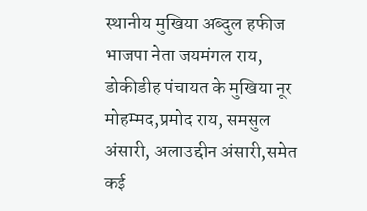स्थानीय मुखिया अब्दुल हफीज भाजपा नेता जयमंगल राय, डोकीडीह पंचायत के मुखिया नूर मोहम्मद,प्रमोद राय, समसुल अंसारी, अलाउद्दीन अंसारी,समेत कई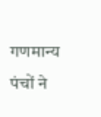गणमान्य पंचों ने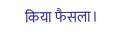किया फैसला।